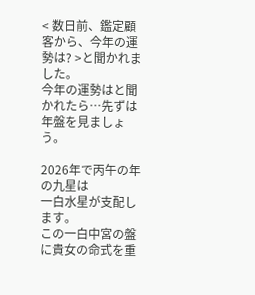< 数日前、鑑定顧客から、今年の運勢は? >と聞かれました。
今年の運勢はと聞かれたら…先ずは年盤を見ましょう。

2026年で丙午の年の九星は
一白水星が支配します。
この一白中宮の盤に貴女の命式を重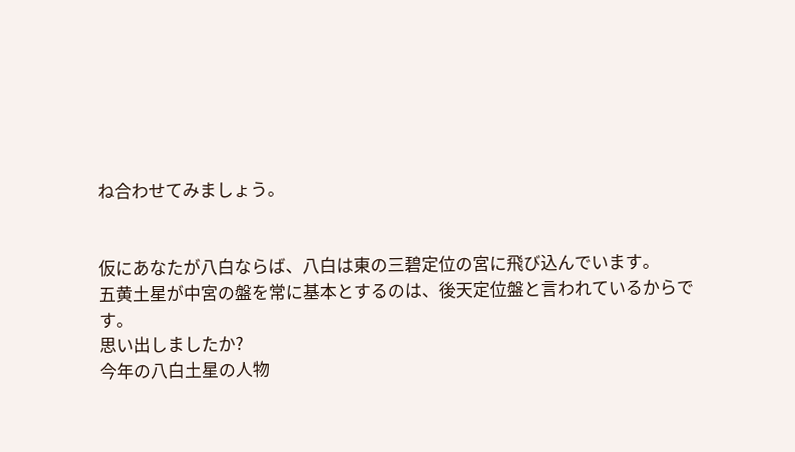ね合わせてみましょう。


仮にあなたが八白ならば、八白は東の三碧定位の宮に飛び込んでいます。
五黄土星が中宮の盤を常に基本とするのは、後天定位盤と言われているからです。
思い出しましたか?
今年の八白土星の人物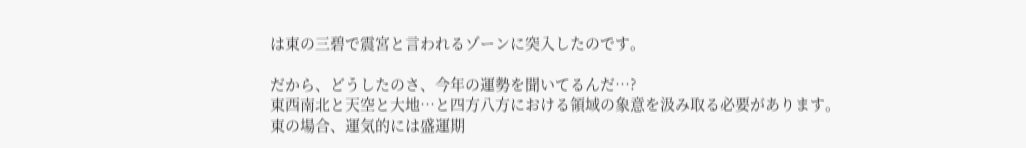は東の三碧で震宮と言われるゾーンに突入したのです。

だから、どうしたのさ、今年の運勢を聞いてるんだ…?
東西南北と天空と大地…と四方八方における領域の象意を汲み取る必要があります。
東の場合、運気的には盛運期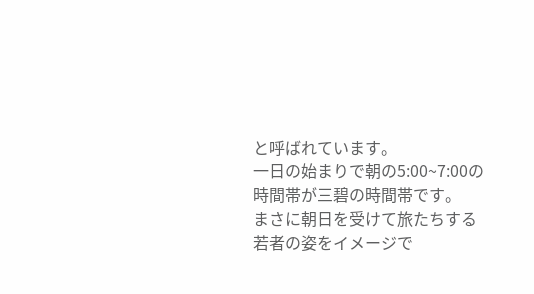と呼ばれています。
一日の始まりで朝の5:00~7:00の時間帯が三碧の時間帯です。
まさに朝日を受けて旅たちする若者の姿をイメージで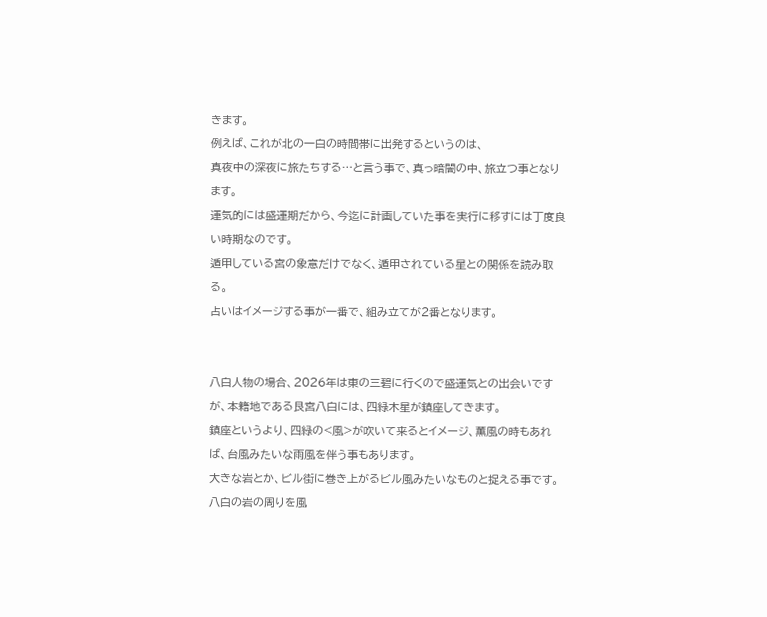きます。
例えば、これが北の一白の時間帯に出発するというのは、
真夜中の深夜に旅たちする…と言う事で、真っ暗闇の中、旅立つ事となります。
運気的には盛運期だから、今迄に計画していた事を実行に移すには丁度良い時期なのです。
遁甲している宮の象意だけでなく、遁甲されている星との関係を読み取る。
占いはイメージする事が一番で、組み立てが2番となります。


八白人物の場合、2026年は東の三碧に行くので盛運気との出会いですが、本籍地である艮宮八白には、四緑木星が鎮座してきます。
鎮座というより、四緑の<風>が吹いて来るとイメージ、薫風の時もあれば、台風みたいな雨風を伴う事もあります。
大きな岩とか、ビル街に巻き上がるビル風みたいなものと捉える事です。
八白の岩の周りを風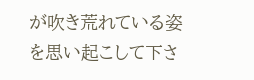が吹き荒れている姿を思い起こして下さ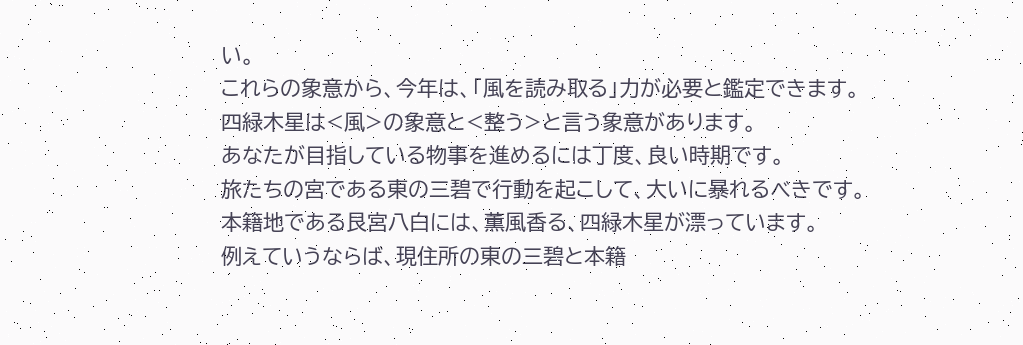い。
これらの象意から、今年は、「風を読み取る」力が必要と鑑定できます。
四緑木星は<風>の象意と<整う>と言う象意があります。
あなたが目指している物事を進めるには丁度、良い時期です。
旅たちの宮である東の三碧で行動を起こして、大いに暴れるべきです。
本籍地である艮宮八白には、薫風香る、四緑木星が漂っています。
例えていうならば、現住所の東の三碧と本籍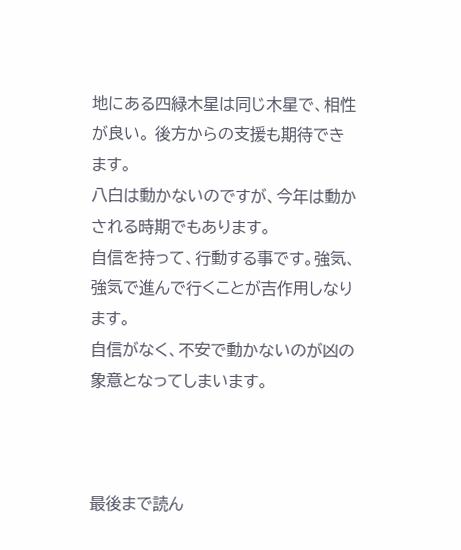地にある四緑木星は同じ木星で、相性が良い。 後方からの支援も期待できます。
八白は動かないのですが、今年は動かされる時期でもあります。
自信を持って、行動する事です。強気、強気で進んで行くことが吉作用しなります。
自信がなく、不安で動かないのが凶の象意となってしまいます。



最後まで読ん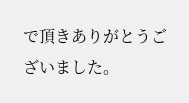で頂きありがとうございました。